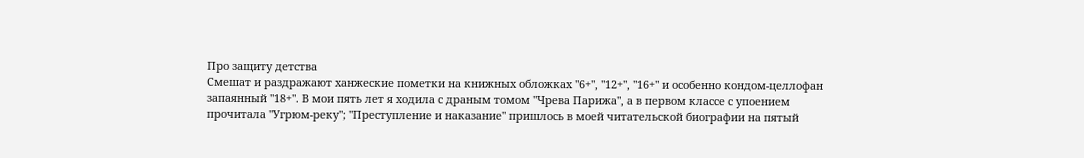Про защиту детства
Смешат и раздражают ханжеские пометки на книжных обложках "6+", "12+", "16+" и особенно кондом-целлофан запаянный "18+". В мои пять лет я ходила с драным томом "Чрева Парижа", а в первом классе с упоением прочитала "Угрюм-реку"; "Преступление и наказание" пришлось в моей читательской биографии на пятый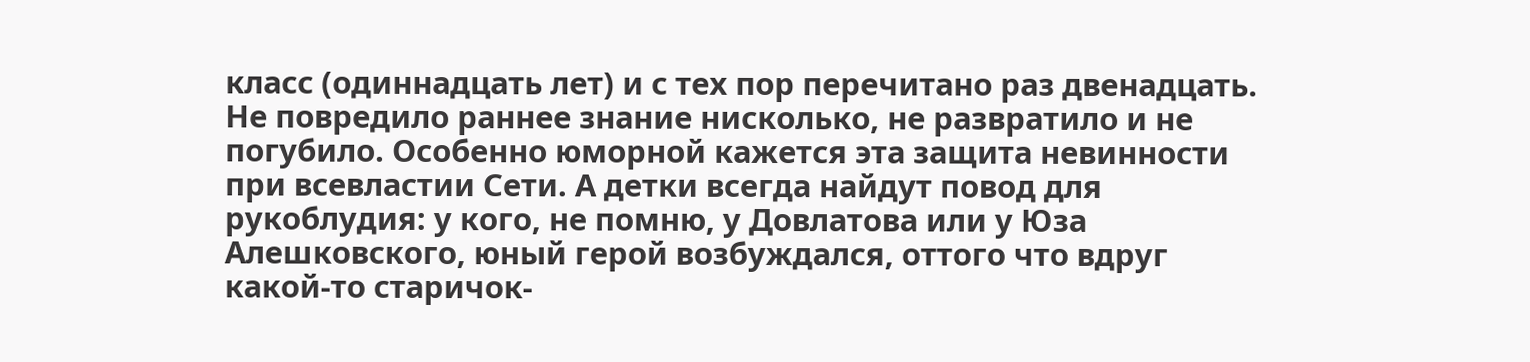класс (одиннадцать лет) и с тех пор перечитано раз двенадцать. Не повредило раннее знание нисколько, не развратило и не погубило. Особенно юморной кажется эта защита невинности при всевластии Сети. А детки всегда найдут повод для рукоблудия: у кого, не помню, у Довлатова или у Юза Алешковского, юный герой возбуждался, оттого что вдруг какой-то старичок-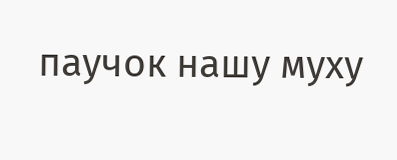паучок нашу муху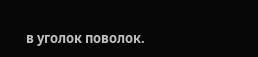в уголок поволок.